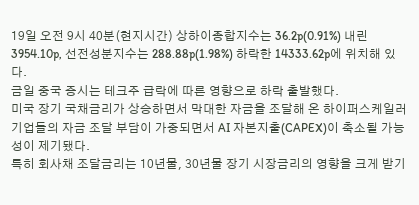19일 오전 9시 40분(현지시간) 상하이종합지수는 36.2p(0.91%) 내린 3954.10p, 선전성분지수는 288.88p(1.98%) 하락한 14333.62p에 위치해 있다.
금일 중국 증시는 테크주 급락에 따른 영향으로 하락 출발했다.
미국 장기 국채금리가 상승하면서 막대한 자금을 조달해 온 하이퍼스케일러 기업들의 자금 조달 부담이 가중되면서 AI 자본지출(CAPEX)이 축소될 가능성이 제기됐다.
특히 회사채 조달금리는 10년물, 30년물 장기 시장금리의 영향을 크게 받기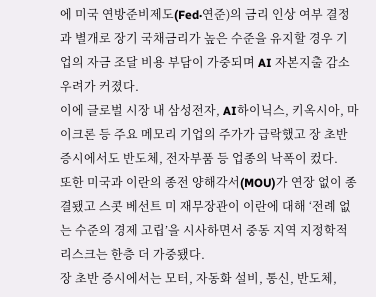에 미국 연방준비제도(Fed·연준)의 금리 인상 여부 결정과 별개로 장기 국채금리가 높은 수준을 유지할 경우 기업의 자금 조달 비용 부담이 가중되며 AI 자본지출 감소 우려가 커졌다.
이에 글로벌 시장 내 삼성전자, AI하이닉스, 키옥시아, 마이크론 등 주요 메모리 기업의 주가가 급락했고 장 초반 증시에서도 반도체, 전자부품 등 업종의 낙폭이 컸다.
또한 미국과 이란의 종전 양해각서(MOU)가 연장 없이 종결됐고 스콧 베선트 미 재무장관이 이란에 대해 ‘전례 없는 수준의 경제 고립’을 시사하면서 중동 지역 지정학적 리스크는 한층 더 가중됐다.
장 초반 증시에서는 모터, 자동화 설비, 통신, 반도체,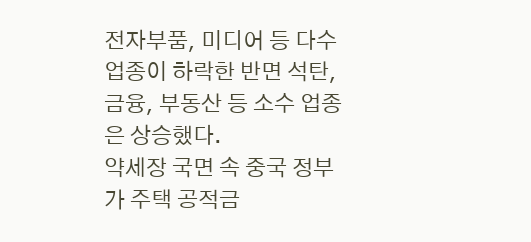전자부품, 미디어 등 다수 업종이 하락한 반면 석탄, 금융, 부동산 등 소수 업종은 상승했다.
약세장 국면 속 중국 정부가 주택 공적금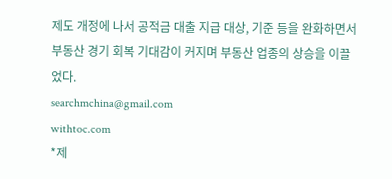제도 개정에 나서 공적금 대출 지급 대상, 기준 등을 완화하면서 부동산 경기 회복 기대감이 커지며 부동산 업종의 상승을 이끌었다.
searchmchina@gmail.com
withtoc.com
*제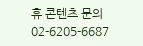휴 콘텐츠 문의 02-6205-6687